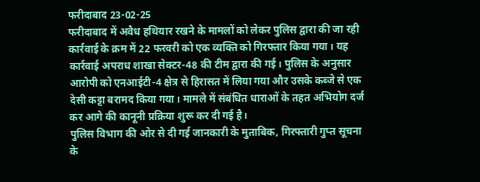फरीदाबाद 23-02-25
फरीदाबाद में अवैध हथियार रखने के मामलों को लेकर पुलिस द्वारा की जा रही कार्रवाई के क्रम में 22 फरवरी को एक व्यक्ति को गिरफ्तार किया गया। यह कार्रवाई अपराध शाखा सेक्टर-48 की टीम द्वारा की गई। पुलिस के अनुसार आरोपी को एनआईटी-4 क्षेत्र से हिरासत में लिया गया और उसके कब्जे से एक देसी कट्टा बरामद किया गया। मामले में संबंधित धाराओं के तहत अभियोग दर्ज कर आगे की कानूनी प्रक्रिया शुरू कर दी गई है।
पुलिस विभाग की ओर से दी गई जानकारी के मुताबिक, गिरफ्तारी गुप्त सूचना के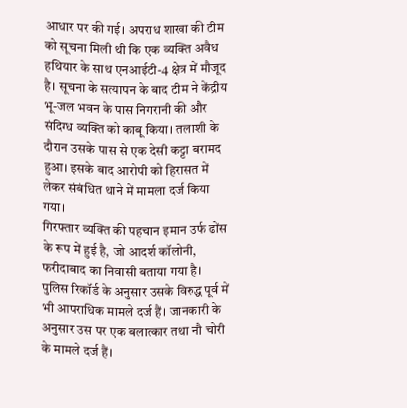आधार पर की गई। अपराध शाखा की टीम को सूचना मिली थी कि एक व्यक्ति अवैध हथियार के साथ एनआईटी-4 क्षेत्र में मौजूद है। सूचना के सत्यापन के बाद टीम ने केंद्रीय भू-जल भवन के पास निगरानी की और संदिग्ध व्यक्ति को काबू किया। तलाशी के दौरान उसके पास से एक देसी कट्टा बरामद हुआ। इसके बाद आरोपी को हिरासत में लेकर संबंधित थाने में मामला दर्ज किया गया।
गिरफ्तार व्यक्ति की पहचान इमान उर्फ ढोंस के रूप में हुई है, जो आदर्श कॉलोनी, फरीदाबाद का निवासी बताया गया है। पुलिस रिकॉर्ड के अनुसार उसके विरुद्ध पूर्व में भी आपराधिक मामले दर्ज हैं। जानकारी के अनुसार उस पर एक बलात्कार तथा नौ चोरी के मामले दर्ज हैं।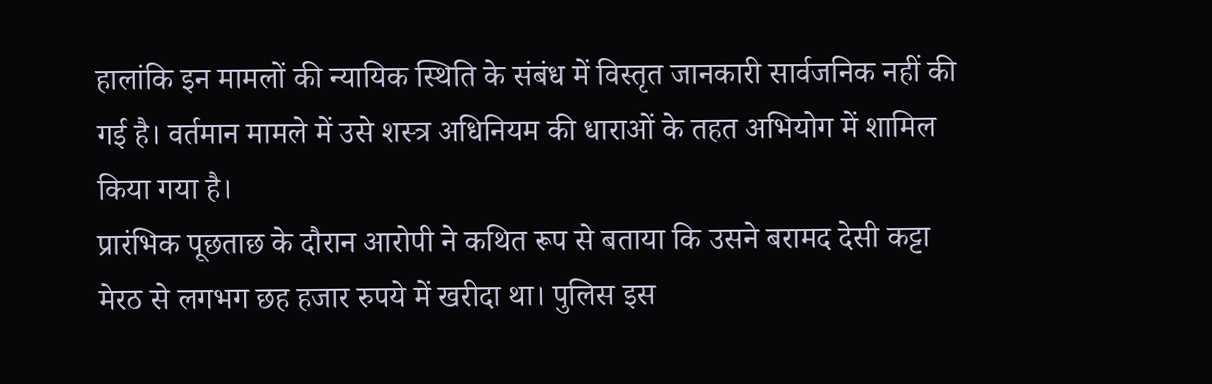हालांकि इन मामलों की न्यायिक स्थिति के संबंध में विस्तृत जानकारी सार्वजनिक नहीं की गई है। वर्तमान मामले में उसे शस्त्र अधिनियम की धाराओं के तहत अभियोग में शामिल किया गया है।
प्रारंभिक पूछताछ के दौरान आरोपी ने कथित रूप से बताया कि उसने बरामद देसी कट्टा मेरठ से लगभग छह हजार रुपये में खरीदा था। पुलिस इस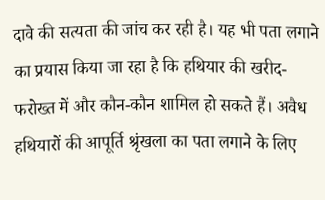दावे की सत्यता की जांच कर रही है। यह भी पता लगाने का प्रयास किया जा रहा है कि हथियार की खरीद-फरोख्त में और कौन-कौन शामिल हो सकते हैं। अवैध हथियारों की आपूर्ति श्रृंखला का पता लगाने के लिए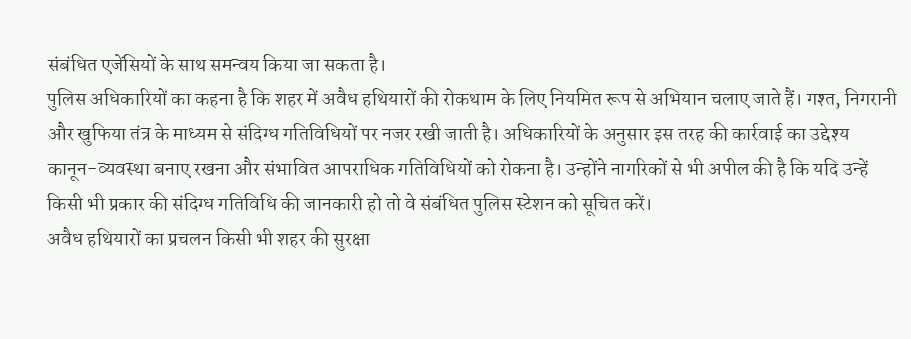संबंधित एजेंसियों के साथ समन्वय किया जा सकता है।
पुलिस अधिकारियों का कहना है कि शहर में अवैध हथियारों की रोकथाम के लिए नियमित रूप से अभियान चलाए जाते हैं। गश्त, निगरानी और खुफिया तंत्र के माध्यम से संदिग्ध गतिविधियों पर नजर रखी जाती है। अधिकारियों के अनुसार इस तरह की कार्रवाई का उद्देश्य कानून-व्यवस्था बनाए रखना और संभावित आपराधिक गतिविधियों को रोकना है। उन्होंने नागरिकों से भी अपील की है कि यदि उन्हें किसी भी प्रकार की संदिग्ध गतिविधि की जानकारी हो तो वे संबंधित पुलिस स्टेशन को सूचित करें।
अवैध हथियारों का प्रचलन किसी भी शहर की सुरक्षा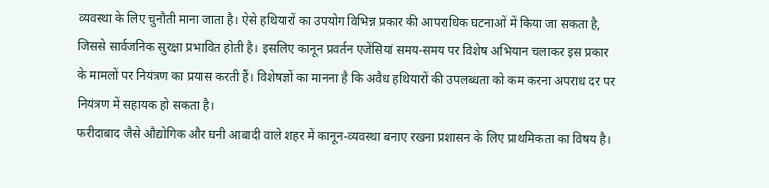व्यवस्था के लिए चुनौती माना जाता है। ऐसे हथियारों का उपयोग विभिन्न प्रकार की आपराधिक घटनाओं में किया जा सकता है, जिससे सार्वजनिक सुरक्षा प्रभावित होती है। इसलिए कानून प्रवर्तन एजेंसियां समय-समय पर विशेष अभियान चलाकर इस प्रकार के मामलों पर नियंत्रण का प्रयास करती हैं। विशेषज्ञों का मानना है कि अवैध हथियारों की उपलब्धता को कम करना अपराध दर पर नियंत्रण में सहायक हो सकता है।
फरीदाबाद जैसे औद्योगिक और घनी आबादी वाले शहर में कानून-व्यवस्था बनाए रखना प्रशासन के लिए प्राथमिकता का विषय है।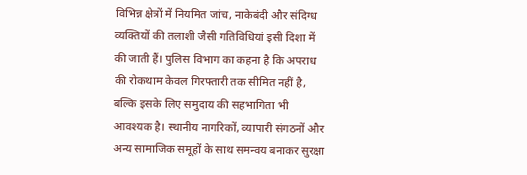विभिन्न क्षेत्रों में नियमित जांच, नाकेबंदी और संदिग्ध व्यक्तियों की तलाशी जैसी गतिविधियां इसी दिशा में की जाती हैं। पुलिस विभाग का कहना है कि अपराध की रोकथाम केवल गिरफ्तारी तक सीमित नहीं है, बल्कि इसके लिए समुदाय की सहभागिता भी आवश्यक है। स्थानीय नागरिकों, व्यापारी संगठनों और अन्य सामाजिक समूहों के साथ समन्वय बनाकर सुरक्षा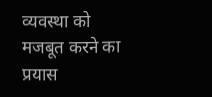व्यवस्था को मजबूत करने का प्रयास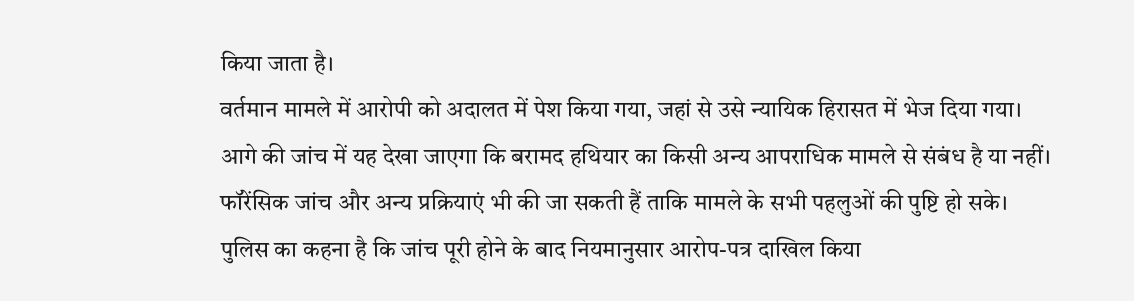किया जाता है।
वर्तमान मामले में आरोपी को अदालत में पेश किया गया, जहां से उसे न्यायिक हिरासत में भेज दिया गया। आगे की जांच में यह देखा जाएगा कि बरामद हथियार का किसी अन्य आपराधिक मामले से संबंध है या नहीं। फॉरेंसिक जांच और अन्य प्रक्रियाएं भी की जा सकती हैं ताकि मामले के सभी पहलुओं की पुष्टि हो सके। पुलिस का कहना है कि जांच पूरी होने के बाद नियमानुसार आरोप-पत्र दाखिल किया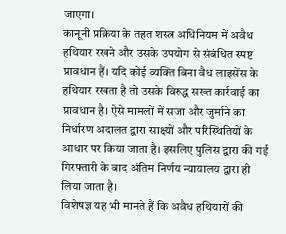जाएगा।
कानूनी प्रक्रिया के तहत शस्त्र अधिनियम में अवैध हथियार रखने और उसके उपयोग से संबंधित स्पष्ट प्रावधान हैं। यदि कोई व्यक्ति बिना वैध लाइसेंस के हथियार रखता है तो उसके विरुद्ध सख्त कार्रवाई का प्रावधान है। ऐसे मामलों में सजा और जुर्माने का निर्धारण अदालत द्वारा साक्ष्यों और परिस्थितियों के आधार पर किया जाता है। इसलिए पुलिस द्वारा की गई गिरफ्तारी के बाद अंतिम निर्णय न्यायालय द्वारा ही लिया जाता है।
विशेषज्ञ यह भी मानते हैं कि अवैध हथियारों की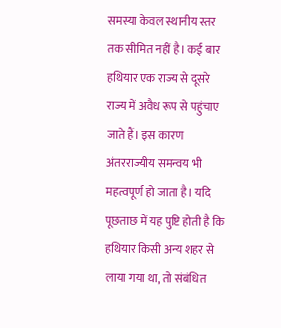समस्या केवल स्थानीय स्तर तक सीमित नहीं है। कई बार हथियार एक राज्य से दूसरे राज्य में अवैध रूप से पहुंचाए जाते हैं। इस कारण अंतरराज्यीय समन्वय भी महत्वपूर्ण हो जाता है। यदि पूछताछ में यह पुष्टि होती है कि हथियार किसी अन्य शहर से लाया गया था, तो संबंधित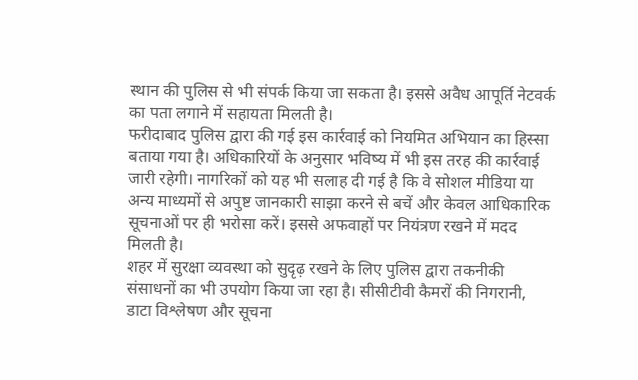स्थान की पुलिस से भी संपर्क किया जा सकता है। इससे अवैध आपूर्ति नेटवर्क का पता लगाने में सहायता मिलती है।
फरीदाबाद पुलिस द्वारा की गई इस कार्रवाई को नियमित अभियान का हिस्सा बताया गया है। अधिकारियों के अनुसार भविष्य में भी इस तरह की कार्रवाई जारी रहेगी। नागरिकों को यह भी सलाह दी गई है कि वे सोशल मीडिया या अन्य माध्यमों से अपुष्ट जानकारी साझा करने से बचें और केवल आधिकारिक सूचनाओं पर ही भरोसा करें। इससे अफवाहों पर नियंत्रण रखने में मदद मिलती है।
शहर में सुरक्षा व्यवस्था को सुदृढ़ रखने के लिए पुलिस द्वारा तकनीकी संसाधनों का भी उपयोग किया जा रहा है। सीसीटीवी कैमरों की निगरानी, डाटा विश्लेषण और सूचना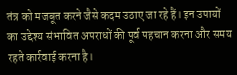तंत्र को मजबूत करने जैसे कदम उठाए जा रहे हैं। इन उपायों का उद्देश्य संभावित अपराधों की पूर्व पहचान करना और समय रहते कार्रवाई करना है।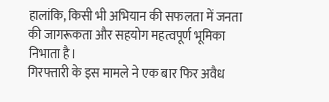हालांकि, किसी भी अभियान की सफलता में जनता की जागरूकता और सहयोग महत्वपूर्ण भूमिका निभाता है।
गिरफ्तारी के इस मामले ने एक बार फिर अवैध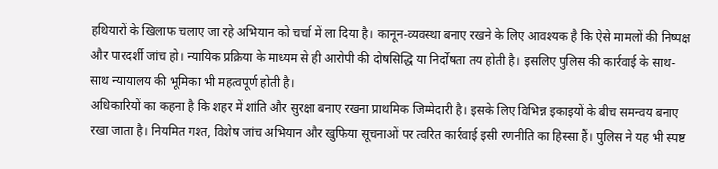हथियारों के खिलाफ चलाए जा रहे अभियान को चर्चा में ला दिया है। कानून-व्यवस्था बनाए रखने के लिए आवश्यक है कि ऐसे मामलों की निष्पक्ष और पारदर्शी जांच हो। न्यायिक प्रक्रिया के माध्यम से ही आरोपी की दोषसिद्धि या निर्दोषता तय होती है। इसलिए पुलिस की कार्रवाई के साथ-साथ न्यायालय की भूमिका भी महत्वपूर्ण होती है।
अधिकारियों का कहना है कि शहर में शांति और सुरक्षा बनाए रखना प्राथमिक जिम्मेदारी है। इसके लिए विभिन्न इकाइयों के बीच समन्वय बनाए रखा जाता है। नियमित गश्त, विशेष जांच अभियान और खुफिया सूचनाओं पर त्वरित कार्रवाई इसी रणनीति का हिस्सा हैं। पुलिस ने यह भी स्पष्ट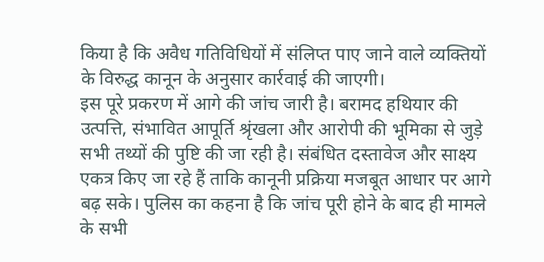किया है कि अवैध गतिविधियों में संलिप्त पाए जाने वाले व्यक्तियों के विरुद्ध कानून के अनुसार कार्रवाई की जाएगी।
इस पूरे प्रकरण में आगे की जांच जारी है। बरामद हथियार की उत्पत्ति, संभावित आपूर्ति श्रृंखला और आरोपी की भूमिका से जुड़े सभी तथ्यों की पुष्टि की जा रही है। संबंधित दस्तावेज और साक्ष्य एकत्र किए जा रहे हैं ताकि कानूनी प्रक्रिया मजबूत आधार पर आगे बढ़ सके। पुलिस का कहना है कि जांच पूरी होने के बाद ही मामले के सभी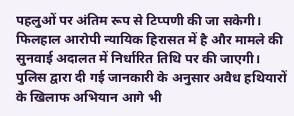पहलुओं पर अंतिम रूप से टिप्पणी की जा सकेगी।
फिलहाल आरोपी न्यायिक हिरासत में है और मामले की सुनवाई अदालत में निर्धारित तिथि पर की जाएगी। पुलिस द्वारा दी गई जानकारी के अनुसार अवैध हथियारों के खिलाफ अभियान आगे भी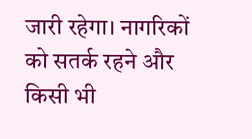जारी रहेगा। नागरिकों को सतर्क रहने और किसी भी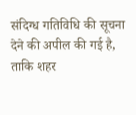संदिग्ध गतिविधि की सूचना देने की अपील की गई है, ताकि शहर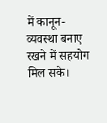में कानून-व्यवस्था बनाए रखने में सहयोग मिल सके।